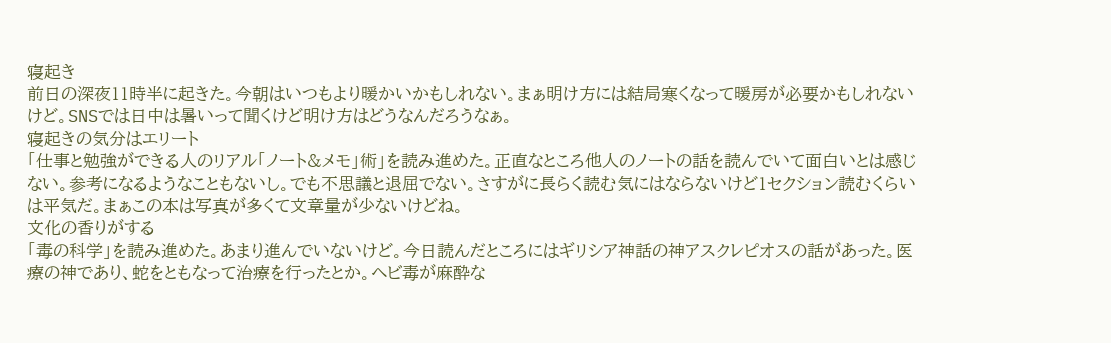寝起き
前日の深夜11時半に起きた。今朝はいつもより暖かいかもしれない。まぁ明け方には結局寒くなって暖房が必要かもしれないけど。SNSでは日中は暑いって聞くけど明け方はどうなんだろうなぁ。
寝起きの気分はエリート
「仕事と勉強ができる人のリアル「ノート&メモ」術」を読み進めた。正直なところ他人のノートの話を読んでいて面白いとは感じない。参考になるようなこともないし。でも不思議と退屈でない。さすがに長らく読む気にはならないけど1セクション読むくらいは平気だ。まぁこの本は写真が多くて文章量が少ないけどね。
文化の香りがする
「毒の科学」を読み進めた。あまり進んでいないけど。今日読んだところにはギリシア神話の神アスクレピオスの話があった。医療の神であり、蛇をともなって治療を行ったとか。ヘビ毒が麻酔な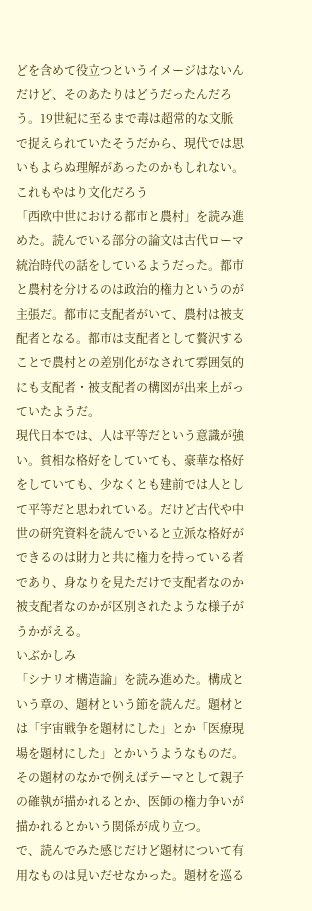どを含めて役立つというイメージはないんだけど、そのあたりはどうだったんだろう。19世紀に至るまで毒は超常的な文脈で捉えられていたそうだから、現代では思いもよらぬ理解があったのかもしれない。
これもやはり文化だろう
「西欧中世における都市と農村」を読み進めた。読んでいる部分の論文は古代ローマ統治時代の話をしているようだった。都市と農村を分けるのは政治的権力というのが主張だ。都市に支配者がいて、農村は被支配者となる。都市は支配者として贅沢することで農村との差別化がなされて雰囲気的にも支配者・被支配者の構図が出来上がっていたようだ。
現代日本では、人は平等だという意識が強い。貧相な格好をしていても、豪華な格好をしていても、少なくとも建前では人として平等だと思われている。だけど古代や中世の研究資料を読んでいると立派な格好ができるのは財力と共に権力を持っている者であり、身なりを見ただけで支配者なのか被支配者なのかが区別されたような様子がうかがえる。
いぶかしみ
「シナリオ構造論」を読み進めた。構成という章の、題材という節を読んだ。題材とは「宇宙戦争を題材にした」とか「医療現場を題材にした」とかいうようなものだ。その題材のなかで例えばテーマとして親子の確執が描かれるとか、医師の権力争いが描かれるとかいう関係が成り立つ。
で、読んでみた感じだけど題材について有用なものは見いだせなかった。題材を巡る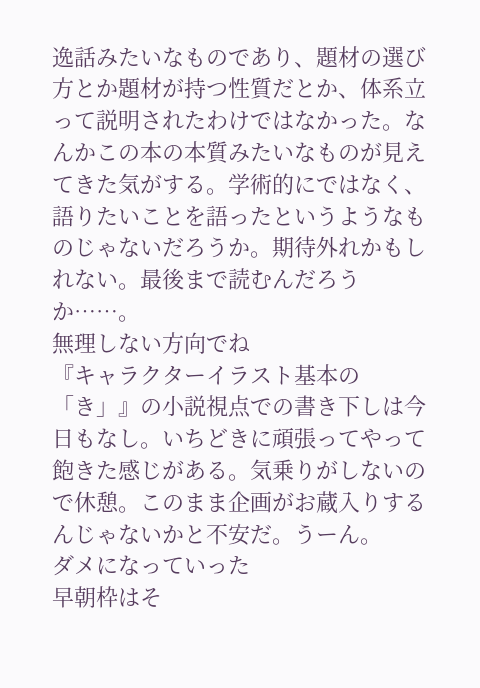逸話みたいなものであり、題材の選び方とか題材が持つ性質だとか、体系立って説明されたわけではなかった。なんかこの本の本質みたいなものが見えてきた気がする。学術的にではなく、語りたいことを語ったというようなものじゃないだろうか。期待外れかもしれない。最後まで読むんだろうか……。
無理しない方向でね
『キャラクターイラスト基本の「き」』の小説視点での書き下しは今日もなし。いちどきに頑張ってやって飽きた感じがある。気乗りがしないので休憩。このまま企画がお蔵入りするんじゃないかと不安だ。うーん。
ダメになっていった
早朝枠はそ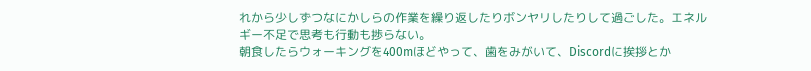れから少しずつなにかしらの作業を繰り返したりボンヤリしたりして過ごした。エネルギー不足で思考も行動も捗らない。
朝食したらウォーキングを400mほどやって、歯をみがいて、Discordに挨拶とか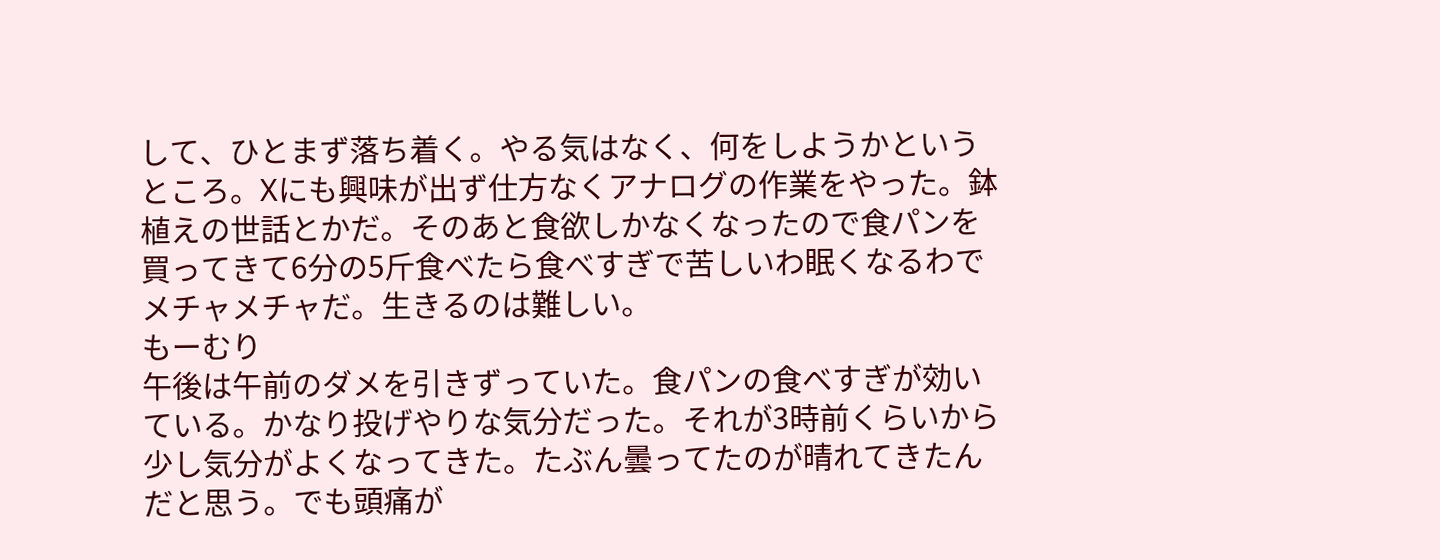して、ひとまず落ち着く。やる気はなく、何をしようかというところ。Xにも興味が出ず仕方なくアナログの作業をやった。鉢植えの世話とかだ。そのあと食欲しかなくなったので食パンを買ってきて6分の5斤食べたら食べすぎで苦しいわ眠くなるわでメチャメチャだ。生きるのは難しい。
もーむり
午後は午前のダメを引きずっていた。食パンの食べすぎが効いている。かなり投げやりな気分だった。それが3時前くらいから少し気分がよくなってきた。たぶん曇ってたのが晴れてきたんだと思う。でも頭痛が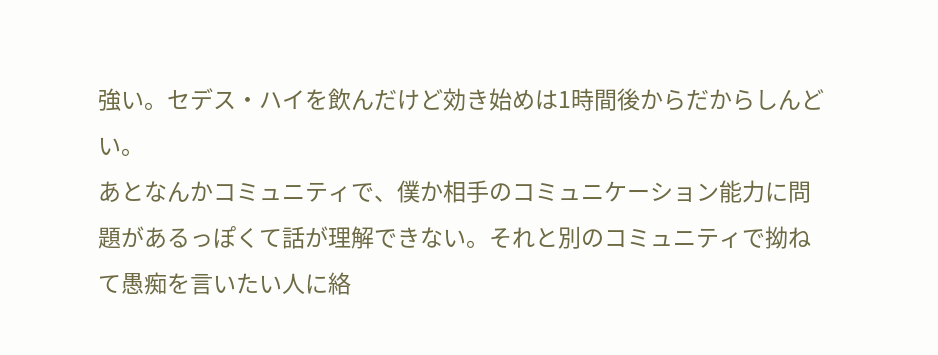強い。セデス・ハイを飲んだけど効き始めは1時間後からだからしんどい。
あとなんかコミュニティで、僕か相手のコミュニケーション能力に問題があるっぽくて話が理解できない。それと別のコミュニティで拗ねて愚痴を言いたい人に絡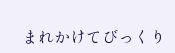まれかけてびっくり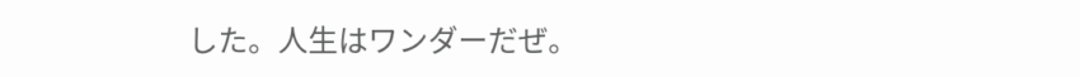した。人生はワンダーだぜ。